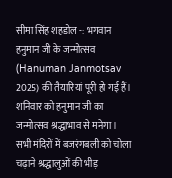सीमा सिंह शहडोल -: भगवान हनुमान जी के जन्मोत्सव (Hanuman Janmotsav 2025) की तैयारियां पूरी हो गई हैं। शनिवार को हनुमान जी का जन्मोत्सव श्रद्धाभाव से मनेगा। सभी मंदिरों में बजरंगबली को चोला चढ़ाने श्रद्धालुओं की भीड़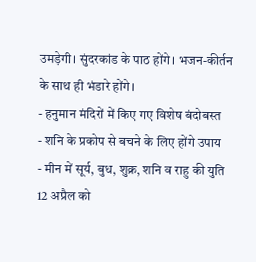उमड़ेगी। सुंदरकांड के पाठ होंगे। भजन-कीर्तन के साथ ही भंडारे होंगे।
- हनुमान मंदिरों में किए गए विशेष बंदोबस्त
- शनि के प्रकोप से बचने के लिए होंगे उपाय
- मीन में सूर्य, बुध, शुक्र, शनि व राहु की युति
12 अप्रैल को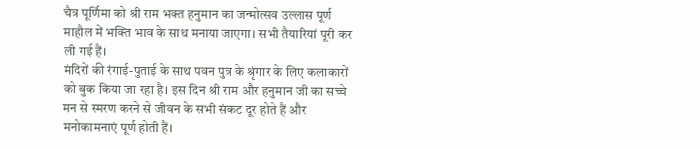चैत्र पूर्णिमा को श्री राम भक्त हनुमान का जन्मोत्सव उल्लास पूर्ण माहौल में भक्ति भाव के साथ मनाया जाएगा। सभी तैयारियां पूरी कर ली गई हैं।
मंदिरों की रंगाई-पुताई के साथ पवन पुत्र के श्रृंगार के लिए कलाकारों को बुक किया जा रहा है। इस दिन श्री राम और हनुमान जी का सच्चे मन से स्मरण करने से जीवन के सभी संकट दूर होते हैं और मनोकामनाएं पूर्ण होती हैं।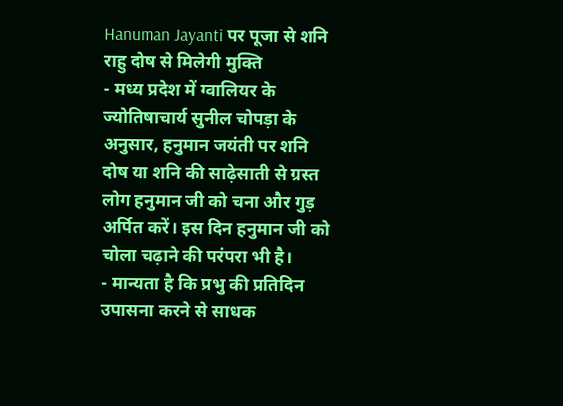Hanuman Jayanti पर पूजा से शनि राहु दोष से मिलेगी मुक्ति
- मध्य प्रदेश में ग्वालियर के ज्योतिषाचार्य सुनील चोपड़ा के अनुसार, हनुमान जयंती पर शनि दोष या शनि की साढ़ेसाती से ग्रस्त लोग हनुमान जी को चना और गुड़ अर्पित करें। इस दिन हनुमान जी को चोला चढ़ाने की परंपरा भी है।
- मान्यता है कि प्रभु की प्रतिदिन उपासना करने से साधक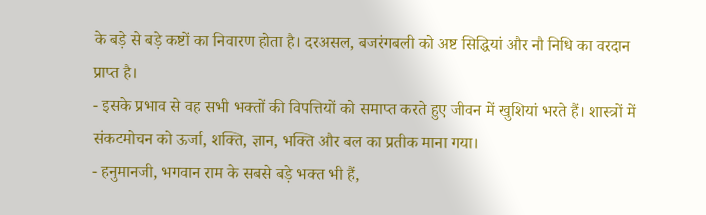के बड़े से बड़े कष्टों का निवारण होता है। दरअसल, बजरंगबली को अष्ट सिद्धियां और नौ निधि का वरदान प्राप्त है।
- इसके प्रभाव से वह सभी भक्तों की विपत्तियों को समाप्त करते हुए जीवन में खुशियां भरते हैं। शास्त्रों में संकटमोचन को ऊर्जा, शक्ति, ज्ञान, भक्ति और बल का प्रतीक माना गया।
- हनुमानजी, भगवान राम के सबसे बड़े भक्त भी हैं,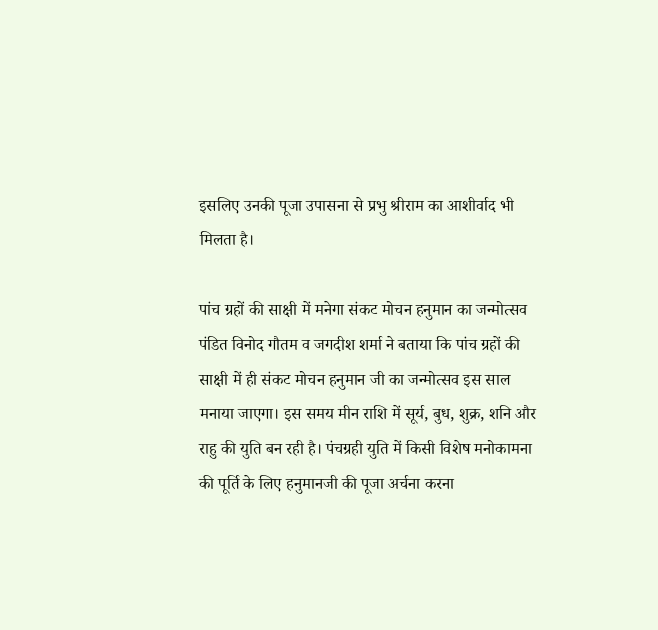इसलिए उनकी पूजा उपासना से प्रभु श्रीराम का आशीर्वाद भी मिलता है।

पांच ग्रहों की साक्षी में मनेगा संकट मोचन हनुमान का जन्मोत्सव
पंडित विनोद गौतम व जगदीश शर्मा ने बताया कि पांच ग्रहों की साक्षी में ही संकट मोचन हनुमान जी का जन्मोत्सव इस साल मनाया जाएगा। इस समय मीन राशि में सूर्य, बुध, शुक्र, शनि और राहु की युति बन रही है। पंचग्रही युति में किसी विशेष मनोकामना की पूर्ति के लिए हनुमानजी की पूजा अर्चना करना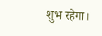शुभ रहेगा।